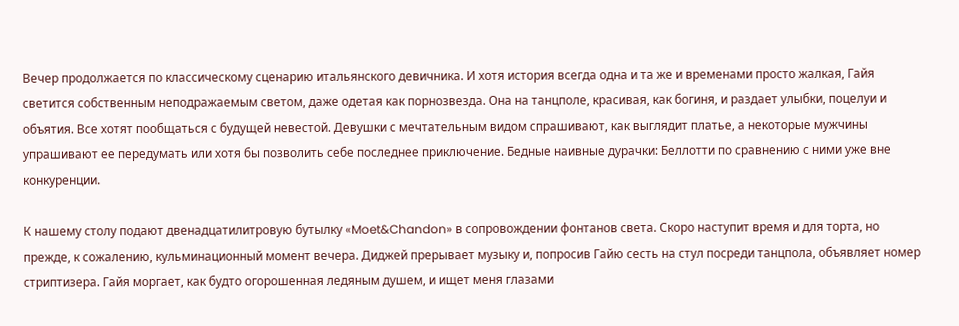Вечер продолжается по классическому сценарию итальянского девичника. И хотя история всегда одна и та же и временами просто жалкая, Гайя светится собственным неподражаемым светом, даже одетая как порнозвезда. Она на танцполе, красивая, как богиня, и раздает улыбки, поцелуи и объятия. Все хотят пообщаться с будущей невестой. Девушки с мечтательным видом спрашивают, как выглядит платье, а некоторые мужчины упрашивают ее передумать или хотя бы позволить себе последнее приключение. Бедные наивные дурачки: Беллотти по сравнению с ними уже вне конкуренции.

К нашему столу подают двенадцатилитровую бутылку «Moet&Chandon» в сопровождении фонтанов света. Скоро наступит время и для торта, но прежде, к сожалению, кульминационный момент вечера. Диджей прерывает музыку и, попросив Гайю сесть на стул посреди танцпола, объявляет номер стриптизера. Гайя моргает, как будто огорошенная ледяным душем, и ищет меня глазами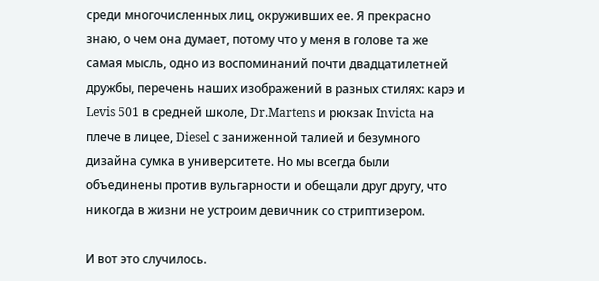среди многочисленных лиц, окруживших ее. Я прекрасно знаю, о чем она думает, потому что у меня в голове та же самая мысль, одно из воспоминаний почти двадцатилетней дружбы, перечень наших изображений в разных стилях: карэ и Levis 501 в средней школе, Dr.Martens и рюкзак Invicta на плече в лицее, Diesel с заниженной талией и безумного дизайна сумка в университете. Но мы всегда были объединены против вульгарности и обещали друг другу, что никогда в жизни не устроим девичник со стриптизером.

И вот это случилось.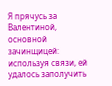Я прячусь за Валентиной, основной зачинщицей: используя связи, ей удалось заполучить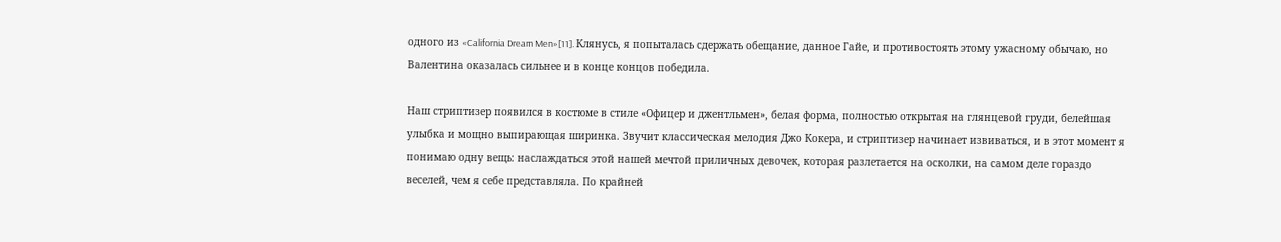одного из «California Dream Men»[11]. Клянусь, я попыталась сдержать обещание, данное Гайе, и противостоять этому ужасному обычаю, но Валентина оказалась сильнее и в конце концов победила.

Наш стриптизер появился в костюме в стиле «Офицер и джентльмен», белая форма, полностью открытая на глянцевой груди, белейшая улыбка и мощно выпирающая ширинка. Звучит классическая мелодия Джо Кокера, и стриптизер начинает извиваться, и в этот момент я понимаю одну вещь: наслаждаться этой нашей мечтой приличных девочек, которая разлетается на осколки, на самом деле гораздо веселей, чем я себе представляла. По крайней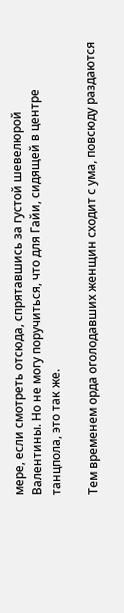мере, если смотреть отсюда, спрятавшись за густой шевелюрой Валентины. Но не могу поручиться, что для Гайи, сидящей в центре танцпола, это так же.

Тем временем орда оголодавших женщин сходит с ума, повсюду раздаются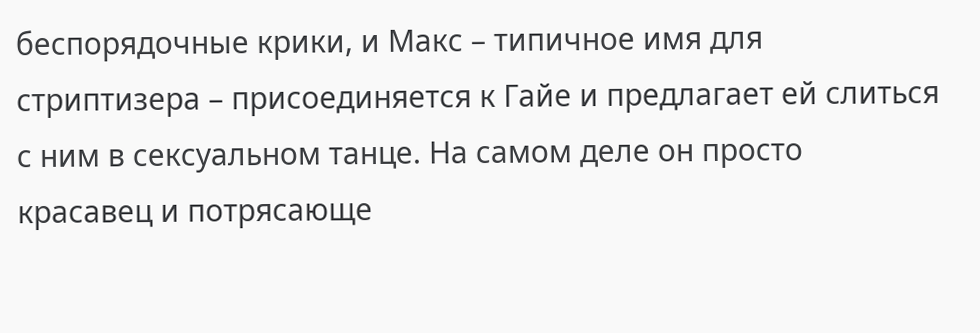беспорядочные крики, и Макс – типичное имя для стриптизера – присоединяется к Гайе и предлагает ей слиться с ним в сексуальном танце. На самом деле он просто красавец и потрясающе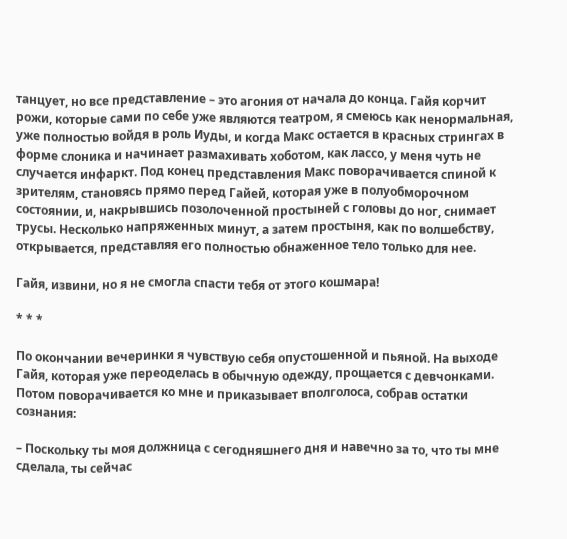танцует, но все представление – это агония от начала до конца. Гайя корчит рожи, которые сами по себе уже являются театром, я смеюсь как ненормальная, уже полностью войдя в роль Иуды, и когда Макс остается в красных стрингах в форме слоника и начинает размахивать хоботом, как лассо, у меня чуть не случается инфаркт. Под конец представления Макс поворачивается спиной к зрителям, становясь прямо перед Гайей, которая уже в полуобморочном состоянии, и, накрывшись позолоченной простыней с головы до ног, снимает трусы. Несколько напряженных минут, а затем простыня, как по волшебству, открывается, представляя его полностью обнаженное тело только для нее.

Гайя, извини, но я не смогла спасти тебя от этого кошмара!

* * *

По окончании вечеринки я чувствую себя опустошенной и пьяной. На выходе Гайя, которая уже переоделась в обычную одежду, прощается с девчонками. Потом поворачивается ко мне и приказывает вполголоса, собрав остатки сознания:

– Поскольку ты моя должница с сегодняшнего дня и навечно за то, что ты мне сделала, ты сейчас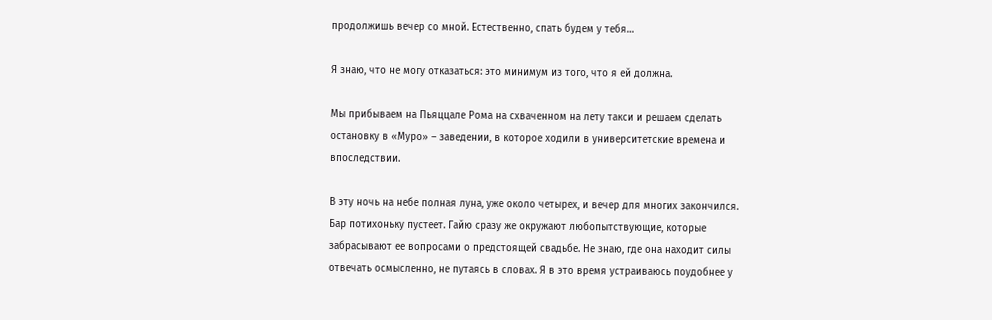продолжишь вечер со мной. Естественно, спать будем у тебя…

Я знаю, что не могу отказаться: это минимум из того, что я ей должна.

Мы прибываем на Пьяццале Рома на схваченном на лету такси и решаем сделать остановку в «Муро» – заведении, в которое ходили в университетские времена и впоследствии.

В эту ночь на небе полная луна, уже около четырех, и вечер для многих закончился. Бар потихоньку пустеет. Гайю сразу же окружают любопытствующие, которые забрасывают ее вопросами о предстоящей свадьбе. Не знаю, где она находит силы отвечать осмысленно, не путаясь в словах. Я в это время устраиваюсь поудобнее у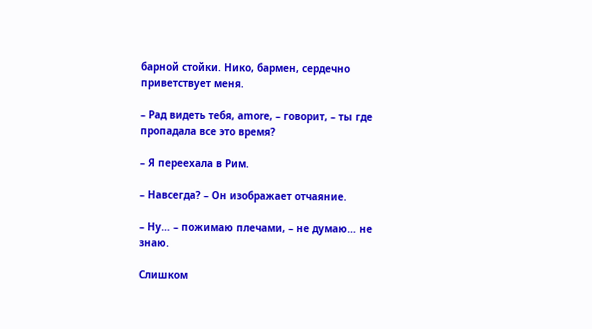барной стойки. Нико, бармен, сердечно приветствует меня.

– Рад видеть тебя, amore, – говорит, – ты где пропадала все это время?

– Я переехала в Рим.

– Навсегда? – Он изображает отчаяние.

– Ну… – пожимаю плечами, – не думаю… не знаю.

Слишком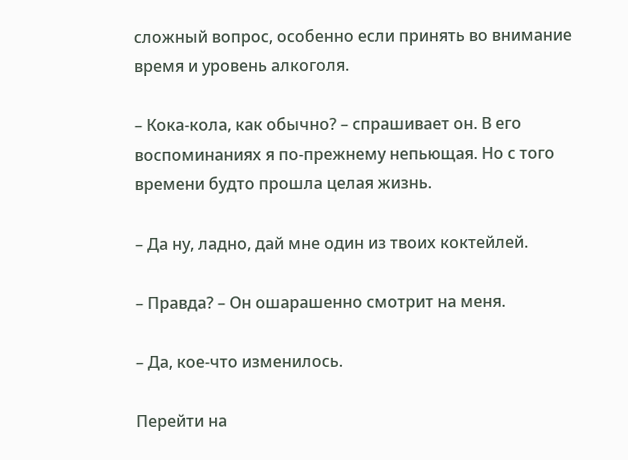сложный вопрос, особенно если принять во внимание время и уровень алкоголя.

– Кока-кола, как обычно? – спрашивает он. В его воспоминаниях я по-прежнему непьющая. Но с того времени будто прошла целая жизнь.

– Да ну, ладно, дай мне один из твоих коктейлей.

– Правда? – Он ошарашенно смотрит на меня.

– Да, кое-что изменилось.

Перейти на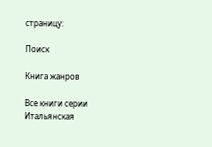страницу:

Поиск

Книга жанров

Все книги серии Итальянская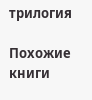трилогия

Похожие книги